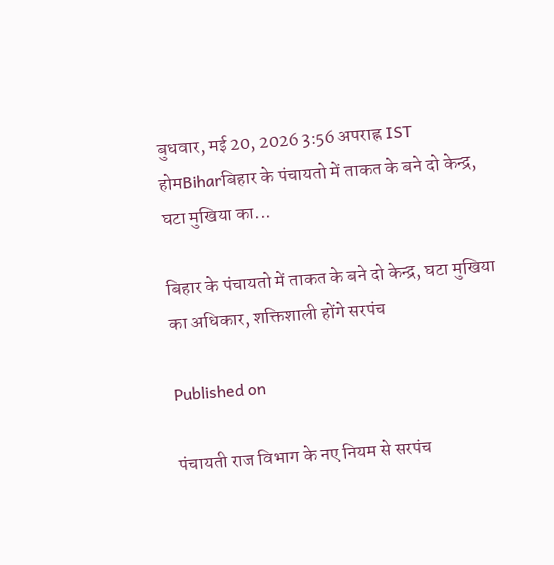बुधवार, मई 20, 2026 3:56 अपराह्न IST
होमBiharबिहार के पंचायतो में ताकत के बने दो केन्द्र, घटा मुखिया का...

बिहार के पंचायतो में ताकत के बने दो केन्द्र, घटा मुखिया का अधिकार, शक्तिशाली होंगे सरपंच

Published on

पंचायती राज विभाग के नए नियम से सरपंच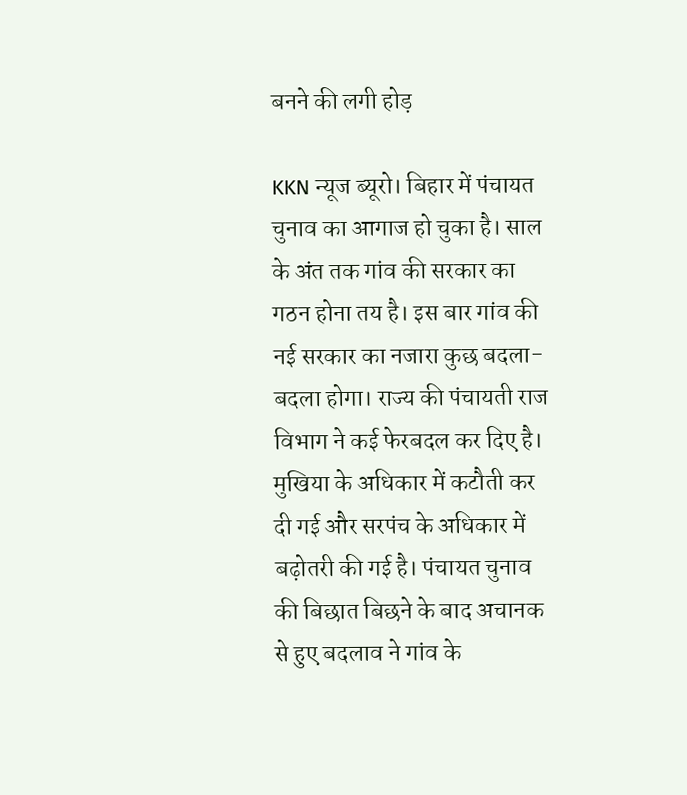बनने की लगी होड़

KKN न्यूज ब्यूरो। बिहार में पंचायत चुनाव का आगाज हो चुका है। साल के अंत तक गांव की सरकार का गठन होना तय है। इस बार गांव की नई सरकार का नजारा कुछ बदला-बदला होगा। राज्य की पंचायती राज विभाग ने कई फेरबदल कर दिए है। मुखिया के अधिकार में कटौती कर दी गई और सरपंच के अधिकार में बढ़ोतरी की गई है। पंचायत चुनाव की बिछात बिछने के बाद अचानक से हुए बदलाव ने गांव के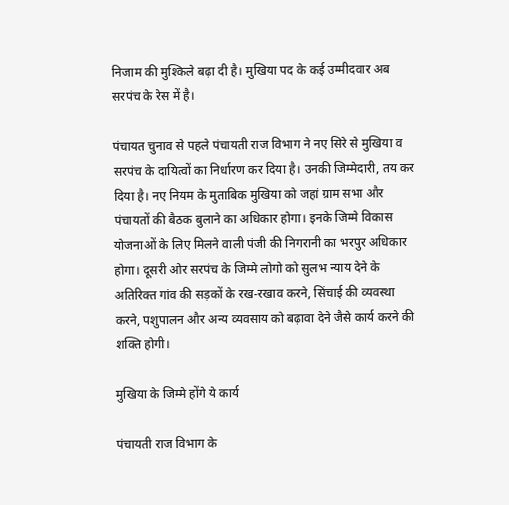निजाम की मुश्किले बढ़ा दी है। मुखिया पद के कई उम्मीदवार अब सरपंच के रेस में है।

पंचायत चुनाव से पहले पंचायती राज विभाग ने नए सिरे से मुखिया व सरपंच के दायित्वों का निर्धारण कर दिया है। उनकी जिम्मेदारी, तय कर दिया है। नए नियम के मुताबिक मुखिया को जहां ग्राम सभा और पंचायतों की बैठक बुलाने का अधिकार होगा। इनके जिम्मे विकास योजनाओं के लिए मिलने वाली पंजी की निगरानी का भरपुर अधिकार होगा। दूसरी ओर सरपंच के जिम्मे लोगो को सुलभ न्याय देने के अतिरिक्त गांव की सड़कों के रख-रखाव करने, सिंचाई की व्यवस्था करने, पशुपालन और अन्य व्यवसाय को बढ़ावा देने जैसे कार्य करने की शक्ति होगी।

मुखिया के जिम्मे होंगे ये कार्य

पंचायती राज विभाग के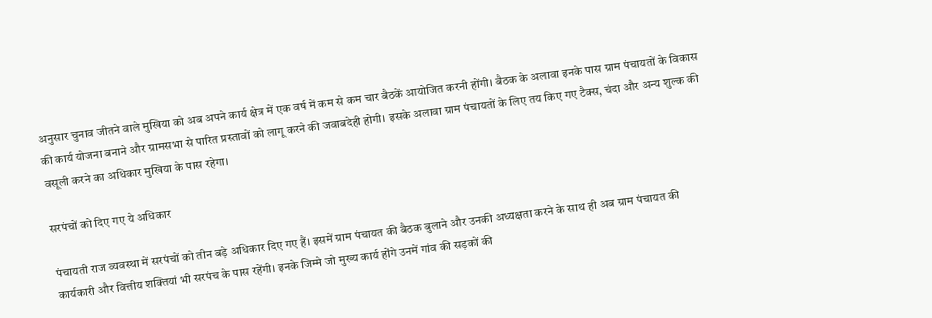अनुसार चुनाव जीतने वाले मुखिया को अब अपने कार्य क्षेत्र में एक वर्ष में कम से कम चार बैठकें आयोजित करनी होंगी। बैठक के अलावा इनके पास ग्राम पंचायतों के विकास की कार्य योजना बनाने और ग्रामसभा से पारित प्रस्तावों को लागू करने की जवाबदेही होगी। इसके अलावा ग्राम पंचायतों के लिए तय किए गए टैक्स, चंदा और अन्य शुल्क की वसूली करने का अधिकार मुखिया के पास रहेगा।

सरपंचों को दिए गए ये अधिकार

पंचायती राज व्यवस्था में सरपंचों को तीन बड़े अधिकार दिए गए हैं। इसमें ग्राम पंचायत की बैठक बुलाने और उनकी अध्यक्षता करने के साथ ही अब ग्राम पंचायत की कार्यकारी और वित्तीय शक्तियां भी सरपंच के पास रहेंगी। इनके जिम्मे जो मुख्य कार्य होंगे उनमें गांव की सड़कों की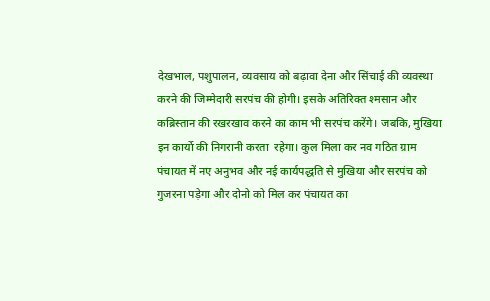देखभाल, पशुपालन, व्यवसाय को बढ़ावा देना और सिंचाई की व्यवस्था करने की जिम्मेदारी सरपंच की होगी। इसके अतिरिक्त श्मसान और कब्रिस्तान की रखरखाव करने का काम भी सरपंच करेंगे। जबकि, मुखिया इन कार्यो की निगरानी करता  रहेगा। कुल मिला कर नव गठित ग्राम पंचायत में नए अनुभव और नई कार्यपद्धति से मुखिया और सरपंच को गुजरना पड़ेगा और दोनो को मिल कर पंचायत का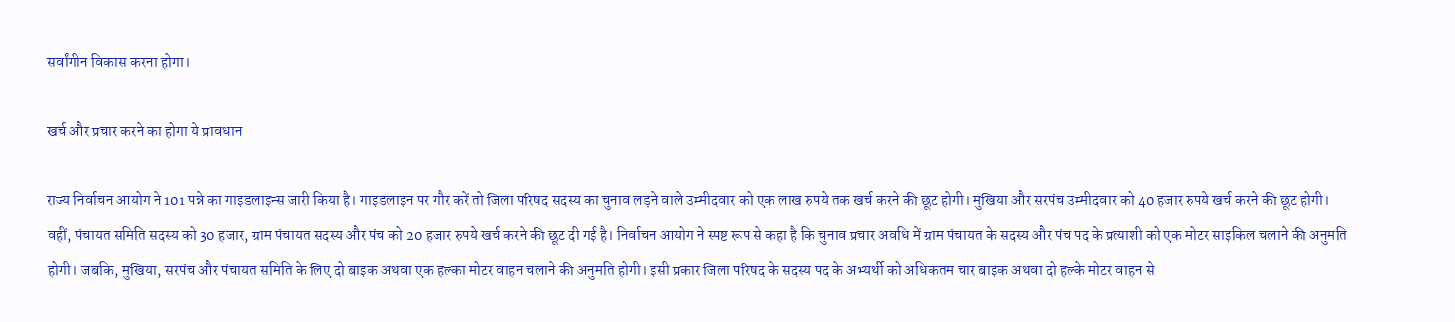सर्वांगीन विकास करना होगा।

खर्च और प्रचार करने का होगा ये प्रावधान

राज्य निर्वाचन आयोग ने 101 पन्ने का गाइडलाइन्स जारी किया है। गाइडलाइन पर गौर करें तो जिला परिषद सदस्य का चुनाव लड़ने वाले उम्मीदवार को एक लाख रुपये तक खर्च करने की छूट होगी। मुखिया और सरपंच उम्मीदवार को 40 हजार रुपये खर्च करने की छूट होगी। वहीं, पंचायत समिति सदस्य को 30 हजार, ग्राम पंचायत सदस्य और पंच को 20 हजार रुपये खर्च करने की छूट दी गई है। निर्वाचन आयोग ने स्पष्ट रूप से कहा है कि चुनाव प्रचार अवधि में ग्राम पंचायत के सदस्य और पंच पद के प्रत्याशी को एक मोटर साइकिल चलाने की अनुमति होगी। जबकि, मुखिया, सरपंच और पंचायत समिति के लिए दो बाइक अथवा एक हल्का मोटर वाहन चलाने की अनुमति होगी। इसी प्रकार जिला परिषद के सदस्य पद के अभ्यर्थी को अधिकतम चार बाइक अथवा दो हल्के मोटर वाहन से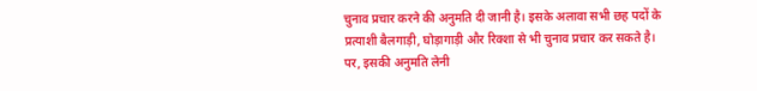चुनाव प्रचार करने की अनुमति दी जानी है। इसके अलावा सभी छह पदों के प्रत्याशी बैलगाड़ी, घोड़ागाड़ी और रिक्शा से भी चुनाव प्रचार कर सकते है। पर, इसकी अनुमति लेनी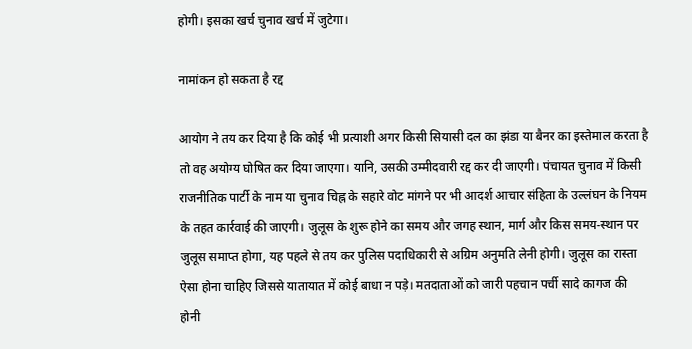होगी। इसका खर्च चुनाव खर्च में जुटेगा।

नामांकन हो सकता है रद्द

आयोग ने तय कर दिया है कि कोई भी प्रत्याशी अगर किसी सियासी दल का झंडा या बैनर का इस्तेमाल करता है तो वह अयोग्य घोषित कर दिया जाएगा। यानि, उसकी उम्मीदवारी रद्द कर दी जाएगी। पंचायत चुनाव में किसी राजनीतिक पार्टी के नाम या चुनाव चिह्न के सहारे वोट मांगने पर भी आदर्श आचार संहिता के उल्लंघन के नियम के तहत कार्रवाई की जाएगी। जुलूस के शुरू होने का समय और जगह स्थान, मार्ग और किस समय-स्थान पर जुलूस समाप्त होगा, यह पहले से तय कर पुलिस पदाधिकारी से अग्रिम अनुमति लेनी होगी। जुलूस का रास्ता ऐसा होना चाहिए जिससे यातायात में कोई बाधा न पड़े। मतदाताओं को जारी पहचान पर्ची सादे कागज की होनी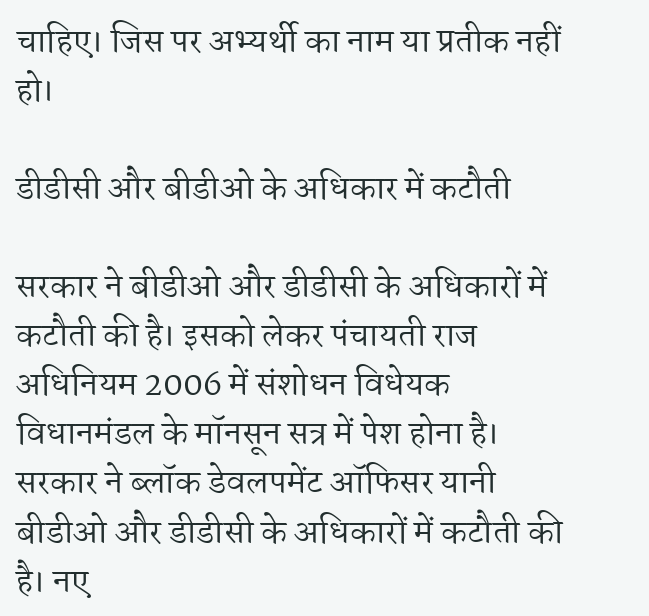चाहिए। जिस पर अभ्यर्थी का नाम या प्रतीक नहीं हो।

डीडीसी और बीडीओ के अधिकार में कटौती

सरकार ने बीडीओ और डीडीसी के अधिकारों में कटौती की है। इसको लेकर पंचायती राज अधिनियम 2006 में संशोधन विधेयक विधानमंडल के मॉनसून सत्र में पेश होना है। सरकार ने ब्लॉक डेवलपमेंट ऑफिसर यानी बीडीओ और डीडीसी के अधिकारों में कटौती की है। नए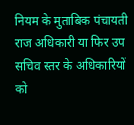नियम के मुताबिक पंचायती राज अधिकारी या फिर उप सचिव स्तर के अधिकारियों को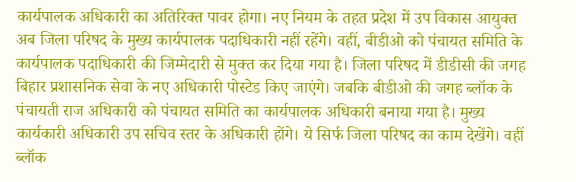कार्यपालक अधिकारी का अतिरिक्त पावर होगा। नए नियम के तहत प्रदेश में उप विकास आयुक्त अब जिला परिषद के मुख्य कार्यपालक पदाधिकारी नहीं रहेंगे। वहीं, बीडीओ को पंचायत समिति के कार्यपालक पदाधिकारी की जिम्मेदारी से मुक्त कर दिया गया है। जिला परिषद में डीडीसी की जगह बिहार प्रशासनिक सेवा के नए अधिकारी पोस्टेड किए जाएंगे। जबकि बीडीओ की जगह ब्लॉक के पंचायती राज अधिकारी को पंचायत समिति का कार्यपालक अधिकारी बनाया गया है। मुख्य कार्यकारी अधिकारी उप सचिव स्तर के अधिकारी होंगे। ये सिर्फ जिला परिषद का काम देखेंगे। वहीं ब्लॉक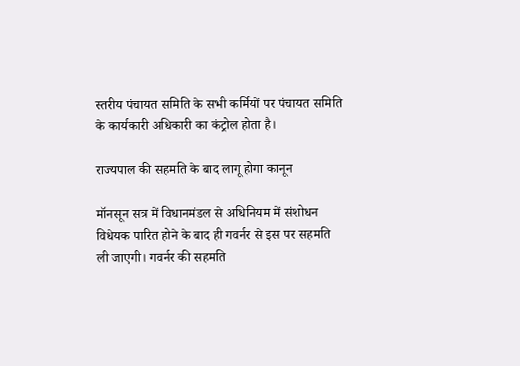स्तरीय पंचायत समिति के सभी कर्मियों पर पंचायत समिति के कार्यकारी अधिकारी का कंट्रोल होता है।

राज्यपाल की सहमति के बाद लागू होगा कानून

मॉनसून सत्र में विधानमंडल से अधिनियम में संशोधन विधेयक पारित होने के बाद ही गवर्नर से इस पर सहमति ली जाएगी। गवर्नर की सहमति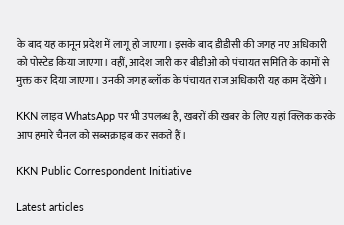के बाद यह कानून प्रदेश में लागू हो जाएगा। इसके बाद डीडीसी की जगह नए अधिकारी को पोस्टेड किया जाएगा। वहीं, आदेश जारी कर बीडीओ को पंचायत समिति के कामों से मुक्त कर दिया जाएगा। उनकी जगह ब्लॉक के पंचायत राज अधिकारी यह काम देंखेंगे।

KKN लाइव WhatsApp पर भी उपलब्ध है, खबरों की खबर के लिए यहां क्लिक करके आप हमारे चैनल को सब्सक्राइब कर सकते हैं।

KKN Public Correspondent Initiative

Latest articles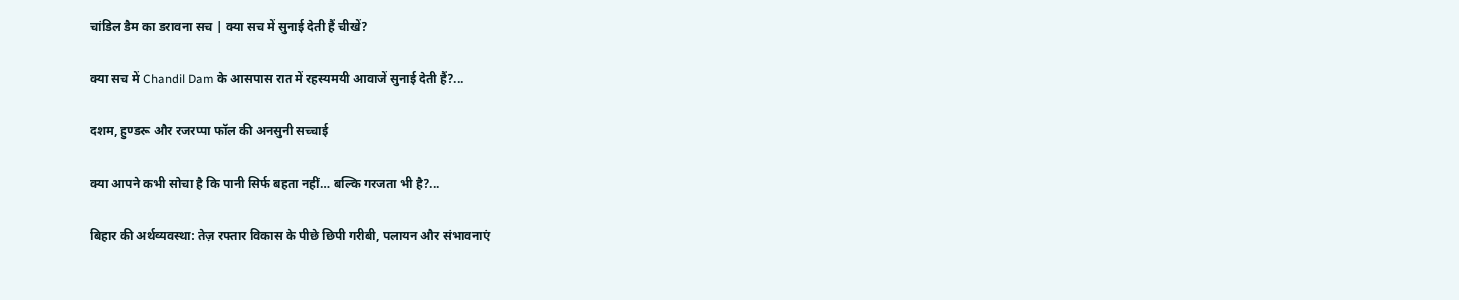चांडिल डैम का डरावना सच | क्या सच में सुनाई देती हैं चीखें?

क्या सच में Chandil Dam के आसपास रात में रहस्यमयी आवाजें सुनाई देती हैं?...

दशम, हुण्डरू और रजरप्पा फॉल की अनसुनी सच्चाई

क्या आपने कभी सोचा है कि पानी सिर्फ बहता नहीं… बल्कि गरजता भी है?...

बिहार की अर्थव्यवस्था: तेज़ रफ्तार विकास के पीछे छिपी गरीबी, पलायन और संभावनाएं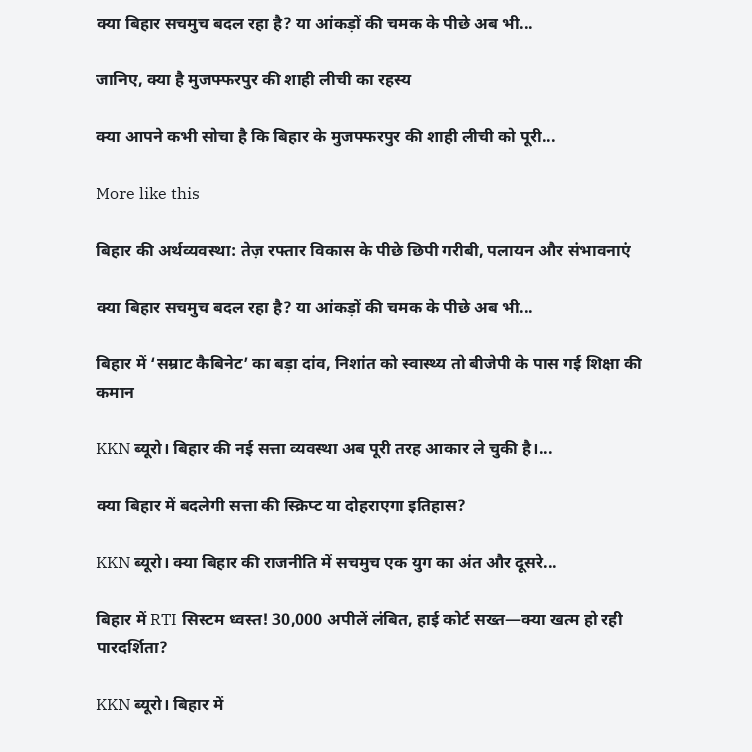क्या बिहार सचमुच बदल रहा है? या आंकड़ों की चमक के पीछे अब भी...

जानिए, क्या है मुजफ्फरपुर की शाही लीची का रहस्य

क्या आपने कभी सोचा है कि बिहार के मुजफ्फरपुर की शाही लीची को पूरी...

More like this

बिहार की अर्थव्यवस्था: तेज़ रफ्तार विकास के पीछे छिपी गरीबी, पलायन और संभावनाएं

क्या बिहार सचमुच बदल रहा है? या आंकड़ों की चमक के पीछे अब भी...

बिहार में ‘सम्राट कैबिनेट’ का बड़ा दांव, निशांत को स्वास्थ्य तो बीजेपी के पास गई शिक्षा की कमान

KKN ब्यूरो। बिहार की नई सत्ता व्यवस्था अब पूरी तरह आकार ले चुकी है।...

क्या बिहार में बदलेगी सत्ता की स्क्रिप्ट या दोहराएगा इतिहास?

KKN ब्यूरो। क्या बिहार की राजनीति में सचमुच एक युग का अंत और दूसरे...

बिहार में RTI सिस्टम ध्वस्त! 30,000 अपीलें लंबित, हाई कोर्ट सख्त—क्या खत्म हो रही पारदर्शिता?

KKN ब्यूरो। बिहार में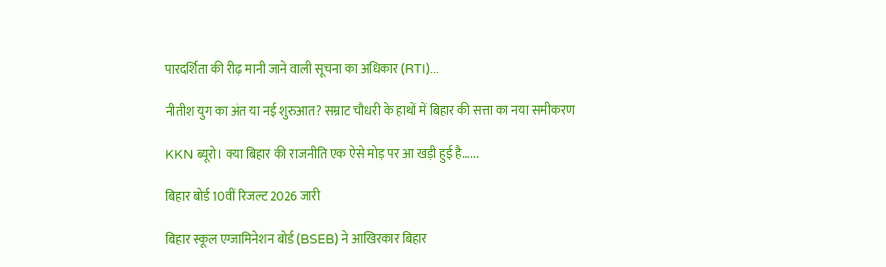पारदर्शिता की रीढ़ मानी जाने वाली सूचना का अधिकार (RTI)...

नीतीश युग का अंत या नई शुरुआत? सम्राट चौधरी के हाथों में बिहार की सत्ता का नया समीकरण

KKN ब्यूरो। क्या बिहार की राजनीति एक ऐसे मोड़ पर आ खड़ी हुई है…...

बिहार बोर्ड 10वीं रिजल्ट 2026 जारी

बिहार स्कूल एग्जामिनेशन बोर्ड (BSEB) ने आखिरकार बिहार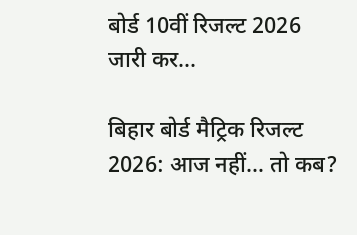बोर्ड 10वीं रिजल्ट 2026 जारी कर...

बिहार बोर्ड मैट्रिक रिजल्ट 2026: आज नहीं… तो कब?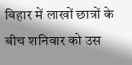बिहार में लाखों छात्रों के बीच शनिवार को उस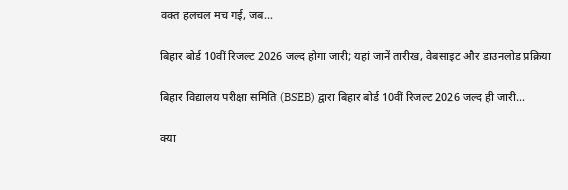वक्त हलचल मच गई, जब...

बिहार बोर्ड 10वीं रिजल्ट 2026 जल्द होगा जारी; यहां जानें तारीख, वेबसाइट और डाउनलोड प्रक्रिया

बिहार विद्यालय परीक्षा समिति (BSEB) द्वारा बिहार बोर्ड 10वीं रिजल्ट 2026 जल्द ही जारी...

क्या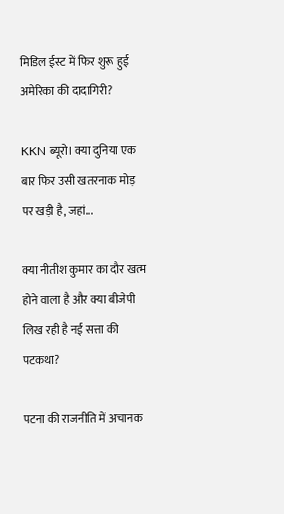मिडिल ईस्ट में फिर शुरू हुई अमेरिका की दादागिरी?

KKN ब्यूरो। क्या दुनिया एक बार फिर उसी खतरनाक मोड़ पर खड़ी है, जहां...

क्या नीतीश कुमार का दौर खत्म होने वाला है और क्या बीजेपी लिख रही है नई सत्ता की पटकथा?

पटना की राजनीति में अचानक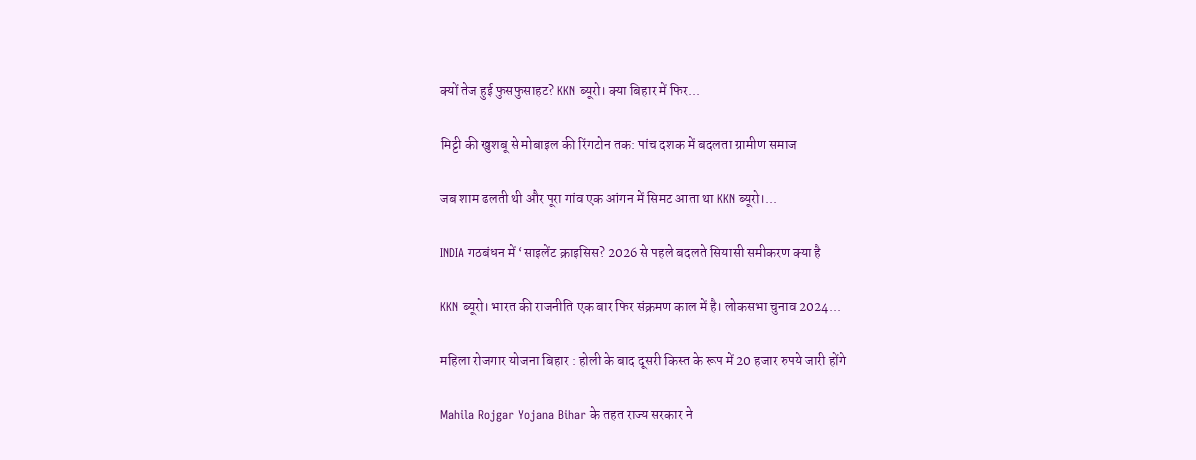क्यों तेज हुई फुसफुसाहट? KKN ब्यूरो। क्या बिहार में फिर...

मिट्टी की खुशबू से मोबाइल की रिंगटोन तक: पांच दशक में बदलता ग्रामीण समाज

जब शाम ढलती थी और पूरा गांव एक आंगन में सिमट आता था KKN ब्यूरो।...

INDIA गठबंधन में ‘साइलेंट क्राइसिस? 2026 से पहले बदलते सियासी समीकरण क्या है

KKN ब्यूरो। भारत की राजनीति एक बार फिर संक्रमण काल में है। लोकसभा चुनाव 2024...

महिला रोजगार योजना बिहार : होली के बाद दूसरी किस्त के रूप में 20 हजार रुपये जारी होंगे

Mahila Rojgar Yojana Bihar के तहत राज्य सरकार ने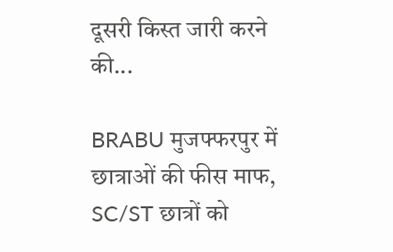दूसरी किस्त जारी करने की...

BRABU मुजफ्फरपुर में छात्राओं की फीस माफ, SC/ST छात्रों को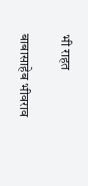भी राहत

बाबासाहेब भीवराव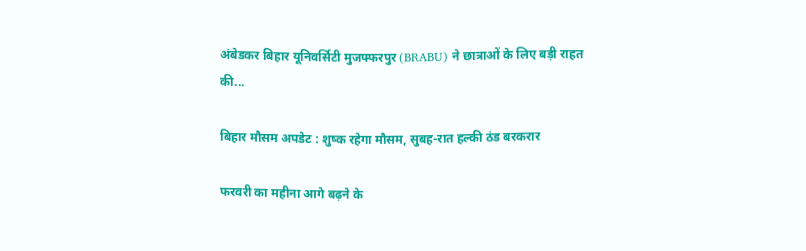अंबेडकर बिहार यूनिवर्सिटी मुजफ्फरपुर (BRABU) ने छात्राओं के लिए बड़ी राहत की...

बिहार मौसम अपडेट : शुष्क रहेगा मौसम, सुबह-रात हल्की ठंड बरकरार

फरवरी का महीना आगे बढ़ने के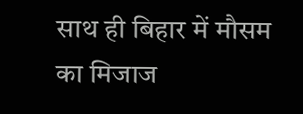साथ ही बिहार में मौसम का मिजाज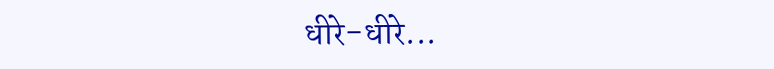धीरे-धीरे...